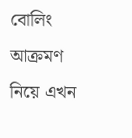বোলিং আক্রমণ নিয়ে এখন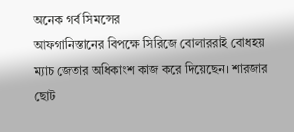অনেক গর্ব সিমন্সের
আফগানিস্তানের বিপক্ষে সিরিজে বোলাররাই বোধহয় ম্যাচ জেতার অধিকাংশ কাজ করে দিয়েছেন। শারজার ছোট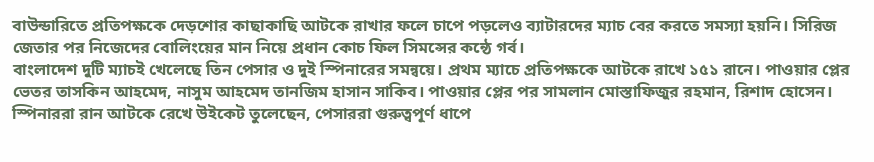বাউন্ডারিতে প্রতিপক্ষকে দেড়শোর কাছাকাছি আটকে রাখার ফলে চাপে পড়লেও ব্যাটারদের ম্যাচ বের করতে সমস্যা হয়নি। সিরিজ জেতার পর নিজেদের বোলিংয়ের মান নিয়ে প্রধান কোচ ফিল সিমন্সের কন্ঠে গর্ব।
বাংলাদেশ দুটি ম্যাচই খেলেছে তিন পেসার ও দুই স্পিনারের সমন্বয়ে। প্রথম ম্যাচে প্রতিপক্ষকে আটকে রাখে ১৫১ রানে। পাওয়ার প্লের ভেতর তাসকিন আহমেদ, নাসুম আহমেদ তানজিম হাসান সাকিব। পাওয়ার প্লের পর সামলান মোস্তাফিজুর রহমান, রিশাদ হোসেন। স্পিনাররা রান আটকে রেখে উইকেট তুলেছেন, পেসাররা গুরুত্বপূর্ণ ধাপে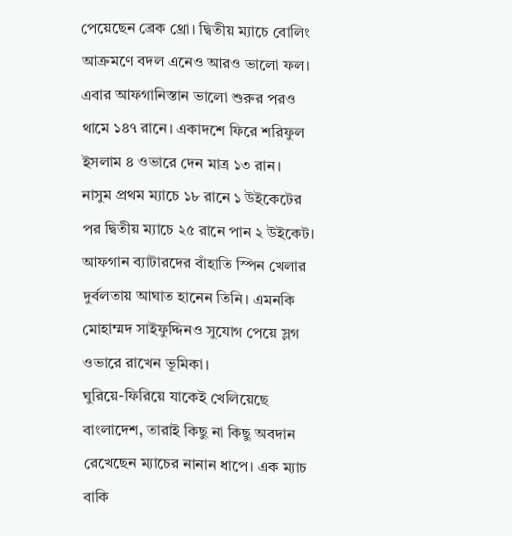পেয়েছেন ব্রেক থ্রো। দ্বিতীয় ম্যাচে বোলিং আক্রমণে বদল এনেও আরও ভালো ফল। এবার আফগানিস্তান ভালো শুরুর পরও থামে ১৪৭ রানে। একাদশে ফিরে শরিফুল ইসলাম ৪ ওভারে দেন মাত্র ১৩ রান।
নাসুম প্রথম ম্যাচে ১৮ রানে ১ উইকেটের পর দ্বিতীয় ম্যাচে ২৫ রানে পান ২ উইকেট। আফগান ব্যাটারদের বাঁহাতি স্পিন খেলার দুর্বলতায় আঘাত হানেন তিনি। এমনকি মোহাম্মদ সাইফুদ্দিনও সুযোগ পেয়ে স্লগ ওভারে রাখেন ভূমিকা।
ঘুরিয়ে-ফিরিয়ে যাকেই খেলিয়েছে বাংলাদেশ, তারাই কিছু না কিছু অবদান রেখেছেন ম্যাচের নানান ধাপে। এক ম্যাচ বাকি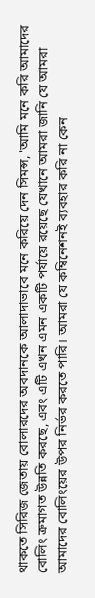থাকতে সিরিজ জেতায় বোলারদের অবদানকে আলাদাভাবে মনে করিয়ে দেন সিমন্স, 'আমি মনে করি আমাদের বোলিং ক্রমাগত উন্নতি করছে, এবং এটি এখন এমন একটি পর্যায়ে রয়েছে যেখানে আমরা জানি যে আমরা আমাদের বোলিংয়ের উপর নির্ভর করতে পারি। আমরা যে কম্বিনেশনই ব্যবহার করি না কেন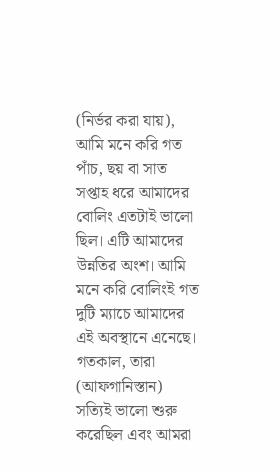(নির্ভর করা যায়), আমি মনে করি গত পাঁচ, ছয় বা সাত সপ্তাহ ধরে আমাদের বোলিং এতটাই ভালো ছিল। এটি আমাদের উন্নতির অংশ। আমি মনে করি বোলিংই গত দুটি ম্যাচে আমাদের এই অবস্থানে এনেছে। গতকাল, তারা (আফগানিস্তান) সত্যিই ভালো শুরু করেছিল এবং আমরা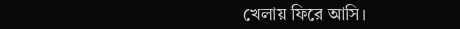খেলায় ফিরে আসি।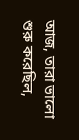আজ, তারা ভালো শুরু করেছিল,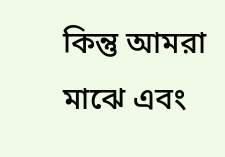কিন্তু আমরা মাঝে এবং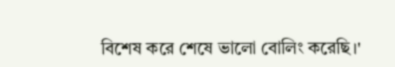বিশেষ করে শেষে ভালো বোলিং করেছি।'